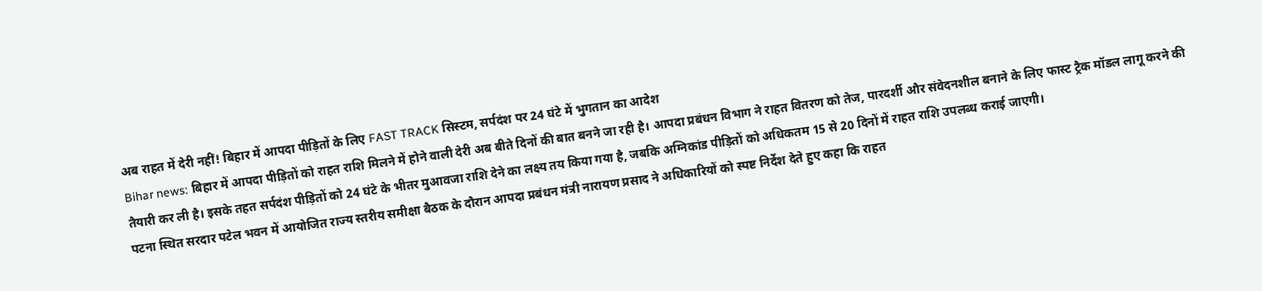अब राहत में देरी नहीं! बिहार में आपदा पीड़ितों के लिए FAST TRACK सिस्टम, सर्पदंश पर 24 घंटे में भुगतान का आदेश
Bihar news: बिहार में आपदा पीड़ितों को राहत राशि मिलने में होने वाली देरी अब बीते दिनों की बात बनने जा रही है। आपदा प्रबंधन विभाग ने राहत वितरण को तेज, पारदर्शी और संवेदनशील बनाने के लिए फास्ट ट्रैक मॉडल लागू करने की तैयारी कर ली है। इसके तहत सर्पदंश पीड़ितों को 24 घंटे के भीतर मुआवजा राशि देने का लक्ष्य तय किया गया है, जबकि अग्निकांड पीड़ितों को अधिकतम 15 से 20 दिनों में राहत राशि उपलब्ध कराई जाएगी।
पटना स्थित सरदार पटेल भवन में आयोजित राज्य स्तरीय समीक्षा बैठक के दौरान आपदा प्रबंधन मंत्री नारायण प्रसाद ने अधिकारियों को स्पष्ट निर्देश देते हुए कहा कि राहत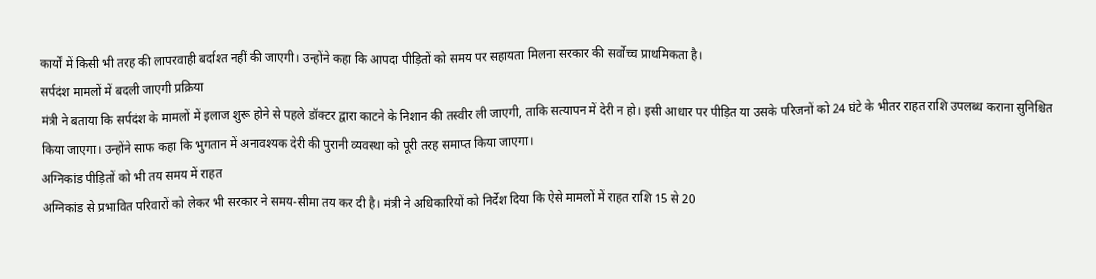कार्यों में किसी भी तरह की लापरवाही बर्दाश्त नहीं की जाएगी। उन्होंने कहा कि आपदा पीड़ितों को समय पर सहायता मिलना सरकार की सर्वोच्च प्राथमिकता है।
सर्पदंश मामलों में बदली जाएगी प्रक्रिया
मंत्री ने बताया कि सर्पदंश के मामलों में इलाज शुरू होने से पहले डॉक्टर द्वारा काटने के निशान की तस्वीर ली जाएगी, ताकि सत्यापन में देरी न हो। इसी आधार पर पीड़ित या उसके परिजनों को 24 घंटे के भीतर राहत राशि उपलब्ध कराना सुनिश्चित किया जाएगा। उन्होंने साफ कहा कि भुगतान में अनावश्यक देरी की पुरानी व्यवस्था को पूरी तरह समाप्त किया जाएगा।
अग्निकांड पीड़ितों को भी तय समय में राहत
अग्निकांड से प्रभावित परिवारों को लेकर भी सरकार ने समय-सीमा तय कर दी है। मंत्री ने अधिकारियों को निर्देश दिया कि ऐसे मामलों में राहत राशि 15 से 20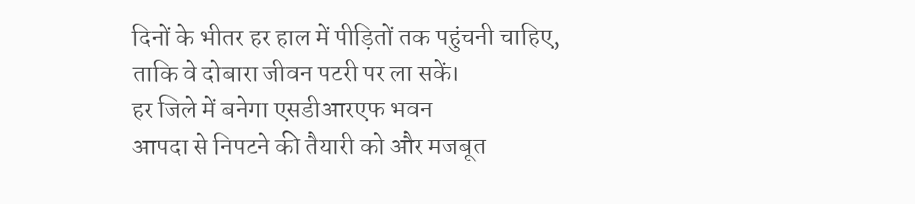दिनों के भीतर हर हाल में पीड़ितों तक पहुंचनी चाहिए, ताकि वे दोबारा जीवन पटरी पर ला सकें।
हर जिले में बनेगा एसडीआरएफ भवन
आपदा से निपटने की तैयारी को और मजबूत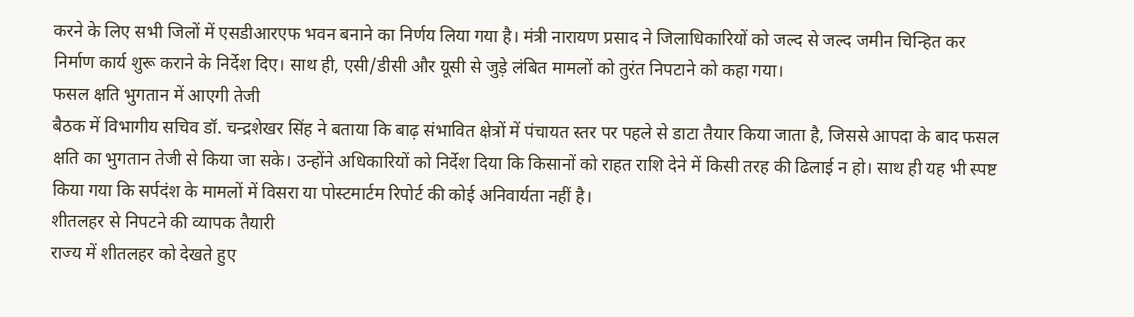करने के लिए सभी जिलों में एसडीआरएफ भवन बनाने का निर्णय लिया गया है। मंत्री नारायण प्रसाद ने जिलाधिकारियों को जल्द से जल्द जमीन चिन्हित कर निर्माण कार्य शुरू कराने के निर्देश दिए। साथ ही, एसी/डीसी और यूसी से जुड़े लंबित मामलों को तुरंत निपटाने को कहा गया।
फसल क्षति भुगतान में आएगी तेजी
बैठक में विभागीय सचिव डॉ. चन्द्रशेखर सिंह ने बताया कि बाढ़ संभावित क्षेत्रों में पंचायत स्तर पर पहले से डाटा तैयार किया जाता है, जिससे आपदा के बाद फसल क्षति का भुगतान तेजी से किया जा सके। उन्होंने अधिकारियों को निर्देश दिया कि किसानों को राहत राशि देने में किसी तरह की ढिलाई न हो। साथ ही यह भी स्पष्ट किया गया कि सर्पदंश के मामलों में विसरा या पोस्टमार्टम रिपोर्ट की कोई अनिवार्यता नहीं है।
शीतलहर से निपटने की व्यापक तैयारी
राज्य में शीतलहर को देखते हुए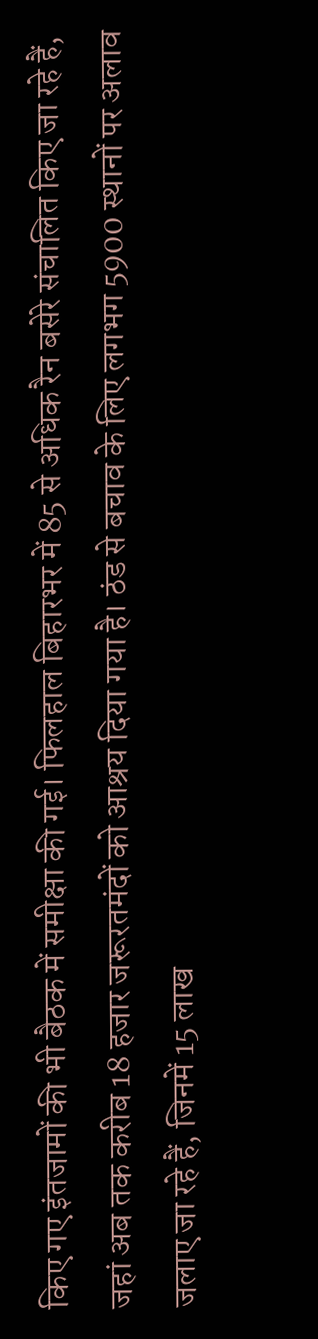किए गए इंतजामों की भी बैठक में समीक्षा की गई। फिलहाल बिहारभर में 85 से अधिक रैन बसेरे संचालित किए जा रहे हैं, जहां अब तक करीब 18 हजार जरूरतमंदों को आश्रय दिया गया है। ठंड से बचाव के लिए लगभग 5900 स्थानों पर अलाव जलाए जा रहे हैं, जिनमें 15 लाख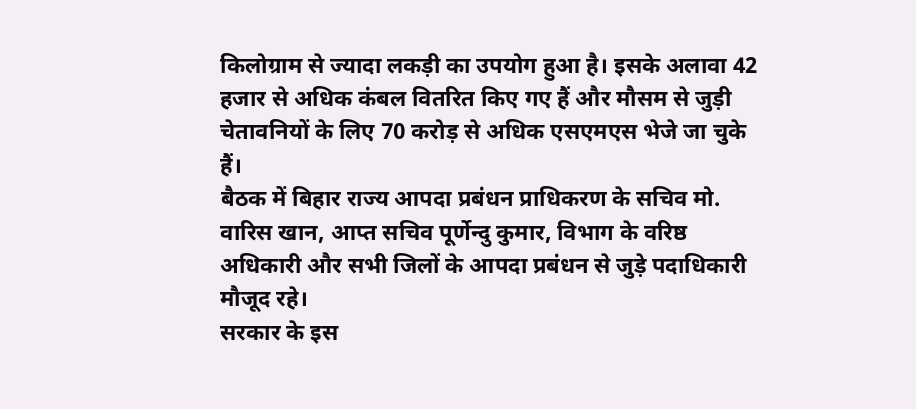किलोग्राम से ज्यादा लकड़ी का उपयोग हुआ है। इसके अलावा 42 हजार से अधिक कंबल वितरित किए गए हैं और मौसम से जुड़ी चेतावनियों के लिए 70 करोड़ से अधिक एसएमएस भेजे जा चुके हैं।
बैठक में बिहार राज्य आपदा प्रबंधन प्राधिकरण के सचिव मो. वारिस खान, आप्त सचिव पूर्णेन्दु कुमार, विभाग के वरिष्ठ अधिकारी और सभी जिलों के आपदा प्रबंधन से जुड़े पदाधिकारी मौजूद रहे।
सरकार के इस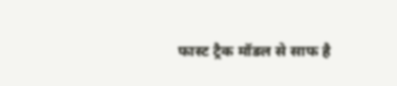फास्ट ट्रैक मॉडल से साफ है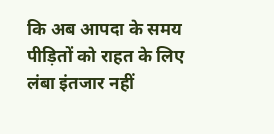कि अब आपदा के समय पीड़ितों को राहत के लिए लंबा इंतजार नहीं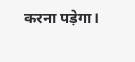करना पड़ेगा।